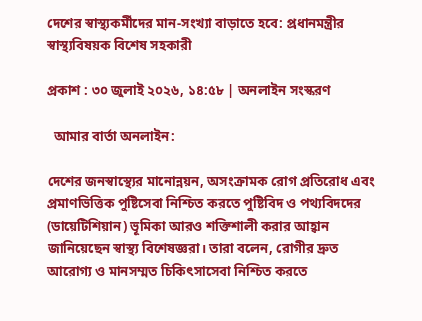দেশের স্বাস্থ্যকর্মীদের মান-সংখ্যা বাড়াতে হবে: প্রধানমন্ত্রীর স্বাস্থ্যবিষয়ক বিশেষ সহকারী

প্রকাশ : ৩০ জুলাই ২০২৬, ১৪:৫৮ | অনলাইন সংস্করণ

  আমার বার্তা অনলাইন:

দেশের জনস্বাস্থ্যের মানোন্নয়ন, অসংক্রামক রোগ প্রতিরোধ এবং প্রমাণভিত্তিক পুষ্টিসেবা নিশ্চিত করতে পুষ্টিবিদ ও পথ্যবিদদের (ডায়েটিশিয়ান) ভূমিকা আরও শক্তিশালী করার আহ্বান জানিয়েছেন স্বাস্থ্য বিশেষজ্ঞরা। তারা বলেন, রোগীর দ্রুত আরোগ্য ও মানসম্মত চিকিৎসাসেবা নিশ্চিত করতে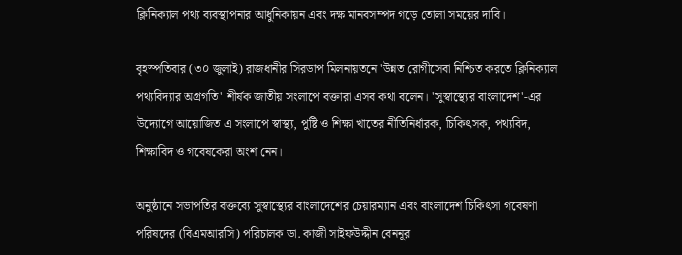ক্লিনিক্যাল পথ্য ব্যবস্থাপনার আধুনিকায়ন এবং দক্ষ মানবসম্পদ গড়ে তোলা সময়ের দাবি।

বৃহস্পতিবার (৩০ জুলাই) রাজধানীর সিরডাপ মিলনায়তনে 'উন্নত রোগীসেবা নিশ্চিত করতে ক্লিনিক্যাল পথ্যবিদ্যার অগ্রগতি' শীর্ষক জাতীয় সংলাপে বক্তারা এসব কথা বলেন। 'সুস্বাস্থ্যের বাংলাদেশ'-এর উদ্যোগে আয়োজিত এ সংলাপে স্বাস্থ্য, পুষ্টি ও শিক্ষা খাতের নীতিনির্ধারক, চিকিৎসক, পথ্যবিদ, শিক্ষাবিদ ও গবেষকেরা অংশ নেন।

অনুষ্ঠানে সভাপতির বক্তব্যে সুস্বাস্থ্যের বাংলাদেশের চেয়ারম্যান এবং বাংলাদেশ চিকিৎসা গবেষণা পরিষদের (বিএমআরসি) পরিচালক ডা. কাজী সাইফউদ্দীন বেননূর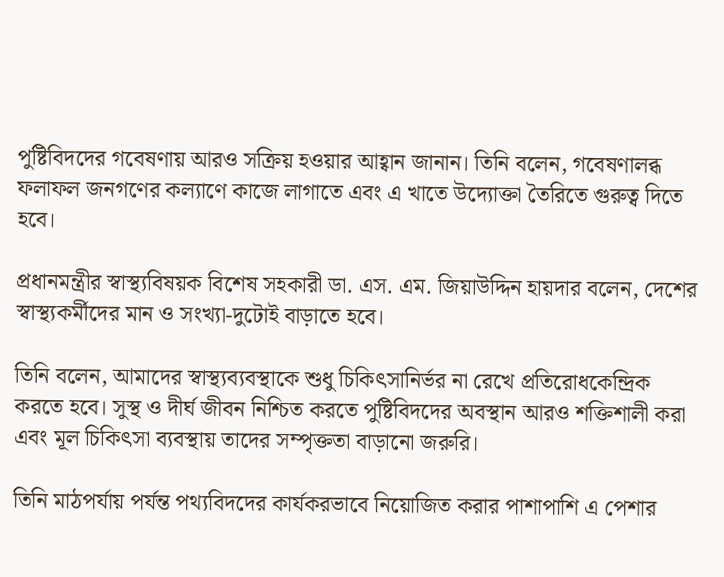পুষ্টিবিদদের গবেষণায় আরও সক্রিয় হওয়ার আহ্বান জানান। তিনি বলেন, গবেষণালব্ধ ফলাফল জনগণের কল্যাণে কাজে লাগাতে এবং এ খাতে উদ্যোক্তা তৈরিতে গুরুত্ব দিতে হবে।

প্রধানমন্ত্রীর স্বাস্থ্যবিষয়ক বিশেষ সহকারী ডা. এস. এম. জিয়াউদ্দিন হায়দার বলেন, দেশের স্বাস্থ্যকর্মীদের মান ও সংখ্যা-দুটোই বাড়াতে হবে।

তিনি বলেন, আমাদের স্বাস্থ্যব্যবস্থাকে শুধু চিকিৎসানির্ভর না রেখে প্রতিরোধকেন্দ্রিক করতে হবে। সুস্থ ও দীর্ঘ জীবন নিশ্চিত করতে পুষ্টিবিদদের অবস্থান আরও শক্তিশালী করা এবং মূল চিকিৎসা ব্যবস্থায় তাদের সম্পৃক্ততা বাড়ানো জরুরি।

তিনি মাঠপর্যায় পর্যন্ত পথ্যবিদদের কার্যকরভাবে নিয়োজিত করার পাশাপাশি এ পেশার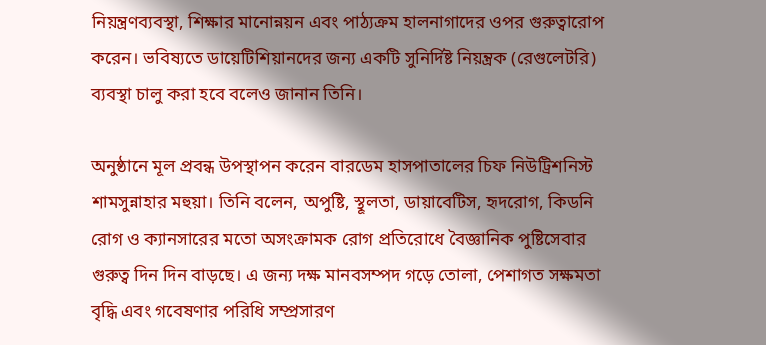নিয়ন্ত্রণব্যবস্থা, শিক্ষার মানোন্নয়ন এবং পাঠ্যক্রম হালনাগাদের ওপর গুরুত্বারোপ করেন। ভবিষ্যতে ডায়েটিশিয়ানদের জন্য একটি সুনির্দিষ্ট নিয়ন্ত্রক (রেগুলেটরি) ব্যবস্থা চালু করা হবে বলেও জানান তিনি।

অনুষ্ঠানে মূল প্রবন্ধ উপস্থাপন করেন বারডেম হাসপাতালের চিফ নিউট্রিশনিস্ট শামসুন্নাহার মহুয়া। তিনি বলেন, অপুষ্টি, স্থূলতা, ডায়াবেটিস, হৃদরোগ, কিডনি রোগ ও ক্যানসারের মতো অসংক্রামক রোগ প্রতিরোধে বৈজ্ঞানিক পুষ্টিসেবার গুরুত্ব দিন দিন বাড়ছে। এ জন্য দক্ষ মানবসম্পদ গড়ে তোলা, পেশাগত সক্ষমতা বৃদ্ধি এবং গবেষণার পরিধি সম্প্রসারণ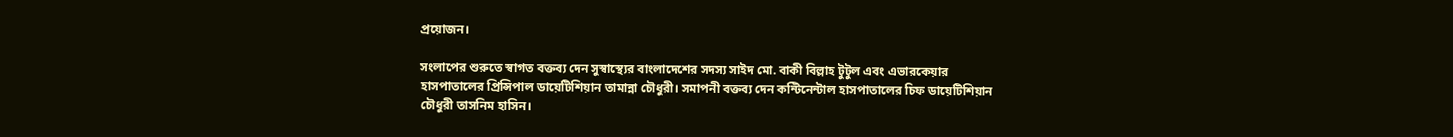প্রয়োজন।

সংলাপের শুরুতে স্বাগত বক্তব্য দেন সুস্বাস্থ্যের বাংলাদেশের সদস্য সাইদ মো. বাকী বিল্লাহ টুটুল এবং এভারকেয়ার হাসপাতালের প্রিন্সিপাল ডায়েটিশিয়ান তামান্না চৌধুরী। সমাপনী বক্তব্য দেন কন্টিনেন্টাল হাসপাতালের চিফ ডায়েটিশিয়ান চৌধুরী তাসনিম হাসিন।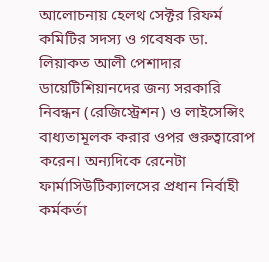আলোচনায় হেলথ সেক্টর রিফর্ম কমিটির সদস্য ও গবেষক ডা. লিয়াকত আলী পেশাদার ডায়েটিশিয়ানদের জন্য সরকারি নিবন্ধন (রেজিস্ট্রেশন) ও লাইসেন্সিং বাধ্যতামূলক করার ওপর গুরুত্বারোপ করেন। অন্যদিকে রেনেটা ফার্মাসিউটিক্যালসের প্রধান নির্বাহী কর্মকর্তা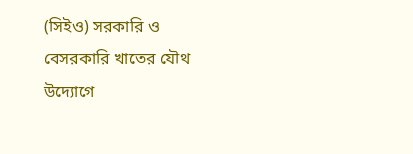(সিইও) সরকারি ও বেসরকারি খাতের যৌথ উদ্যোগে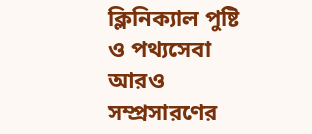ক্লিনিক্যাল পুষ্টি ও পথ্যসেবা আরও সম্প্রসারণের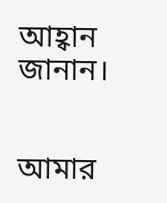আহ্বান জানান।


আমার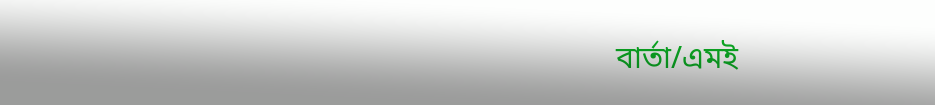বার্তা/এমই